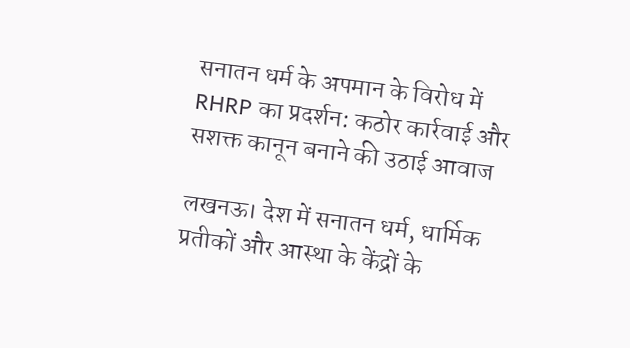सनातन धर्म के अपमान के विरोध में RHRP का प्रदर्शन: कठोर कार्रवाई और सशक्त कानून बनाने की उठाई आवाज

लखनऊ। देश में सनातन धर्म, धार्मिक प्रतीकों और आस्था के केंद्रों के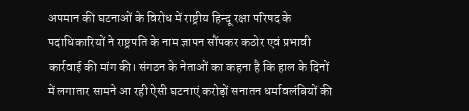अपमान की घटनाओं के विरोध में राष्ट्रीय हिन्दू रक्षा परिषद के पदाधिकारियों ने राष्ट्रपति के नाम ज्ञापन सौंपकर कठोर एवं प्रभावी कार्रवाई की मांग की। संगठन के नेताओं का कहना है कि हाल के दिनों में लगातार सामने आ रही ऐसी घटनाएं करोड़ों सनातन धर्मावलंबियों की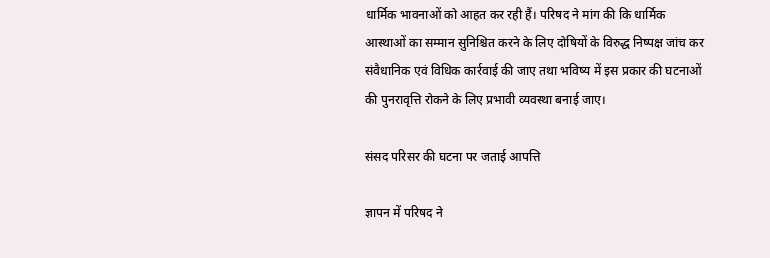धार्मिक भावनाओं को आहत कर रही हैं। परिषद ने मांग की कि धार्मिक आस्थाओं का सम्मान सुनिश्चित करने के लिए दोषियों के विरुद्ध निष्पक्ष जांच कर संवैधानिक एवं विधिक कार्रवाई की जाए तथा भविष्य में इस प्रकार की घटनाओं की पुनरावृत्ति रोकने के लिए प्रभावी व्यवस्था बनाई जाए।

संसद परिसर की घटना पर जताई आपत्ति

ज्ञापन में परिषद ने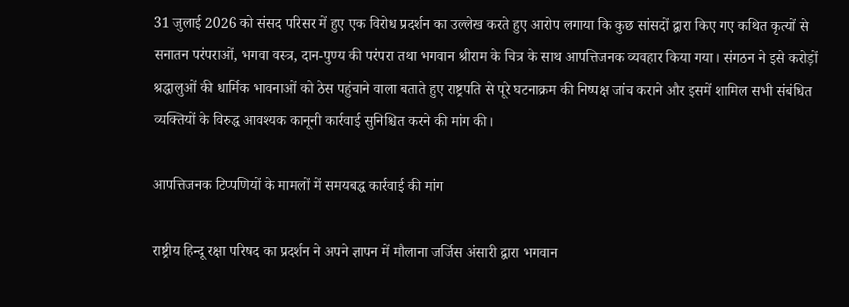31 जुलाई 2026 को संसद परिसर में हुए एक विरोध प्रदर्शन का उल्लेख करते हुए आरोप लगाया कि कुछ सांसदों द्वारा किए गए कथित कृत्यों से सनातन परंपराओं, भगवा वस्त्र, दान-पुण्य की परंपरा तथा भगवान श्रीराम के चित्र के साथ आपत्तिजनक व्यवहार किया गया। संगठन ने इसे करोड़ों श्रद्धालुओं की धार्मिक भावनाओं को ठेस पहुंचाने वाला बताते हुए राष्ट्रपति से पूरे घटनाक्रम की निष्पक्ष जांच कराने और इसमें शामिल सभी संबंधित व्यक्तियों के विरुद्ध आवश्यक कानूनी कार्रवाई सुनिश्चित करने की मांग की।

आपत्तिजनक टिप्पणियों के मामलों में समयबद्ध कार्रवाई की मांग

राष्ट्रीय हिन्दू रक्षा परिषद का प्रदर्शन ने अपने ज्ञापन में मौलाना जर्जिस अंसारी द्वारा भगवान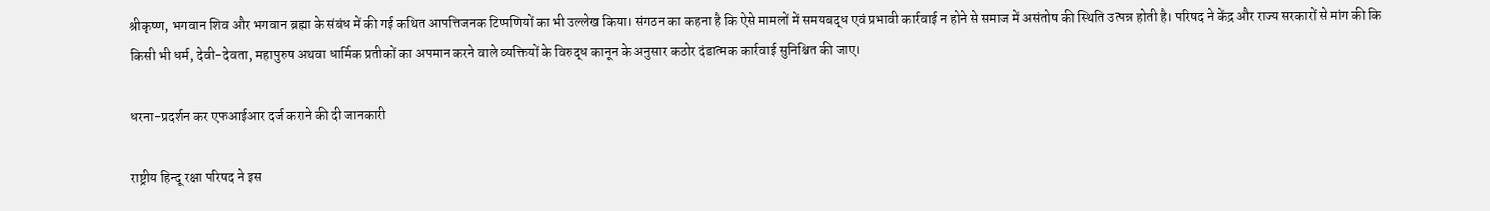श्रीकृष्ण, भगवान शिव और भगवान ब्रह्मा के संबंध में की गई कथित आपत्तिजनक टिप्पणियों का भी उल्लेख किया। संगठन का कहना है कि ऐसे मामलों में समयबद्ध एवं प्रभावी कार्रवाई न होने से समाज में असंतोष की स्थिति उत्पन्न होती है। परिषद ने केंद्र और राज्य सरकारों से मांग की कि किसी भी धर्म, देवी-देवता, महापुरुष अथवा धार्मिक प्रतीकों का अपमान करने वाले व्यक्तियों के विरुद्ध कानून के अनुसार कठोर दंडात्मक कार्रवाई सुनिश्चित की जाए।

धरना-प्रदर्शन कर एफआईआर दर्ज कराने की दी जानकारी

राष्ट्रीय हिन्दू रक्षा परिषद ने इस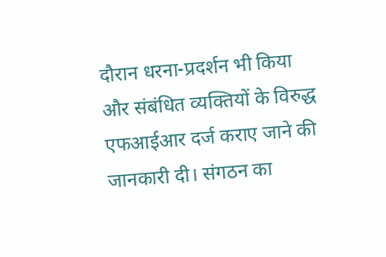दौरान धरना-प्रदर्शन भी किया और संबंधित व्यक्तियों के विरुद्ध एफआईआर दर्ज कराए जाने की जानकारी दी। संगठन का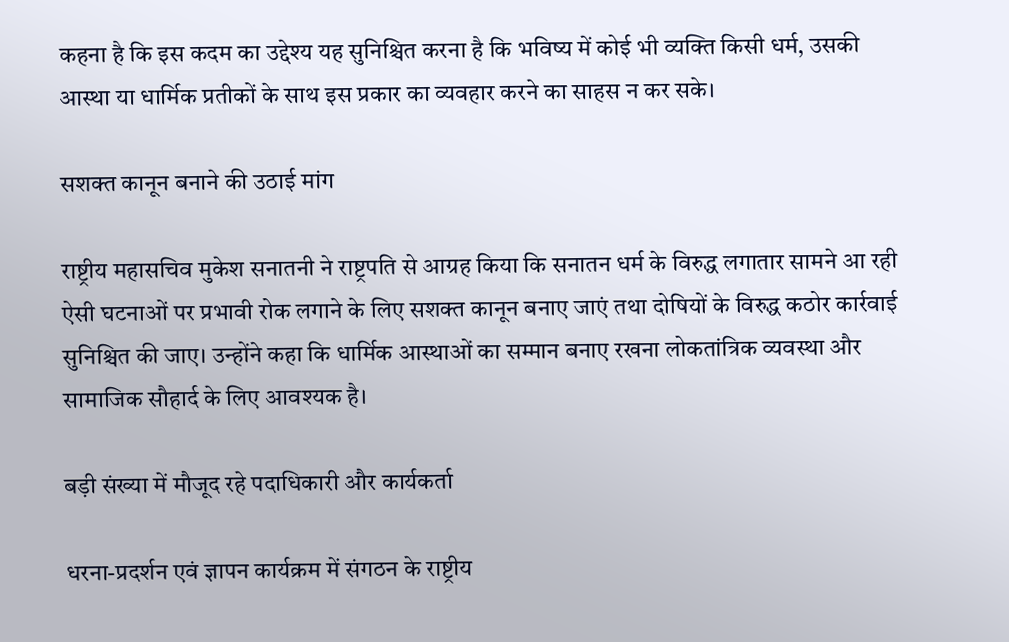कहना है कि इस कदम का उद्देश्य यह सुनिश्चित करना है कि भविष्य में कोई भी व्यक्ति किसी धर्म, उसकी आस्था या धार्मिक प्रतीकों के साथ इस प्रकार का व्यवहार करने का साहस न कर सके।

सशक्त कानून बनाने की उठाई मांग

राष्ट्रीय महासचिव मुकेश सनातनी ने राष्ट्रपति से आग्रह किया कि सनातन धर्म के विरुद्ध लगातार सामने आ रही ऐसी घटनाओं पर प्रभावी रोक लगाने के लिए सशक्त कानून बनाए जाएं तथा दोषियों के विरुद्ध कठोर कार्रवाई सुनिश्चित की जाए। उन्होंने कहा कि धार्मिक आस्थाओं का सम्मान बनाए रखना लोकतांत्रिक व्यवस्था और सामाजिक सौहार्द के लिए आवश्यक है।

बड़ी संख्या में मौजूद रहे पदाधिकारी और कार्यकर्ता

धरना-प्रदर्शन एवं ज्ञापन कार्यक्रम में संगठन के राष्ट्रीय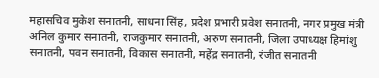महासचिव मुकेश सनातनी, साधना सिंह, प्रदेश प्रभारी प्रवेश सनातनी, नगर प्रमुख मंत्री अनिल कुमार सनातनी, राजकुमार सनातनी, अरुण सनातनी, जिला उपाध्यक्ष हिमांशु सनातनी, पवन सनातनी, विकास सनातनी, महेंद्र सनातनी, रंजीत सनातनी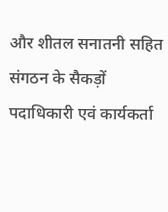और शीतल सनातनी सहित संगठन के सैकड़ों पदाधिकारी एवं कार्यकर्ता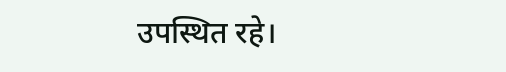उपस्थित रहे।